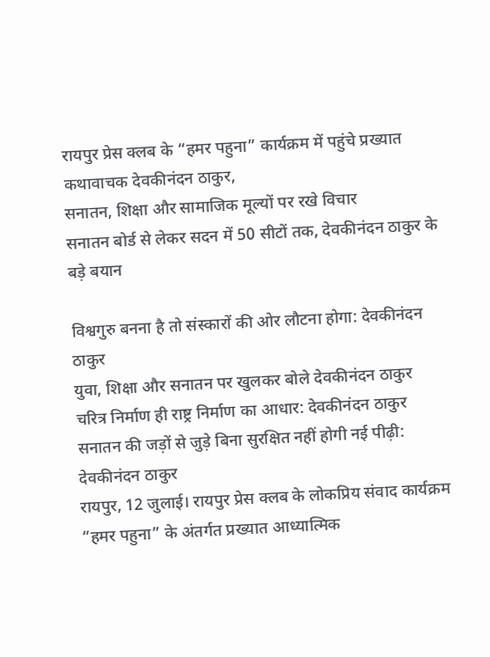रायपुर प्रेस क्लब के “हमर पहुना” कार्यक्रम में पहुंचे प्रख्यात कथावाचक देवकीनंदन ठाकुर,
सनातन, शिक्षा और सामाजिक मूल्यों पर रखे विचार
सनातन बोर्ड से लेकर सदन में 50 सीटों तक, देवकीनंदन ठाकुर के बड़े बयान

विश्वगुरु बनना है तो संस्कारों की ओर लौटना होगा: देवकीनंदन ठाकुर
युवा, शिक्षा और सनातन पर खुलकर बोले देवकीनंदन ठाकुर
चरित्र निर्माण ही राष्ट्र निर्माण का आधार: देवकीनंदन ठाकुर
सनातन की जड़ों से जुड़े बिना सुरक्षित नहीं होगी नई पीढ़ी: देवकीनंदन ठाकुर
रायपुर, 12 जुलाई। रायपुर प्रेस क्लब के लोकप्रिय संवाद कार्यक्रम “हमर पहुना” के अंतर्गत प्रख्यात आध्यात्मिक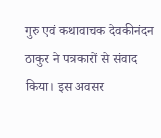गुरु एवं कथावाचक देवकीनंदन ठाकुर ने पत्रकारों से संवाद किया। इस अवसर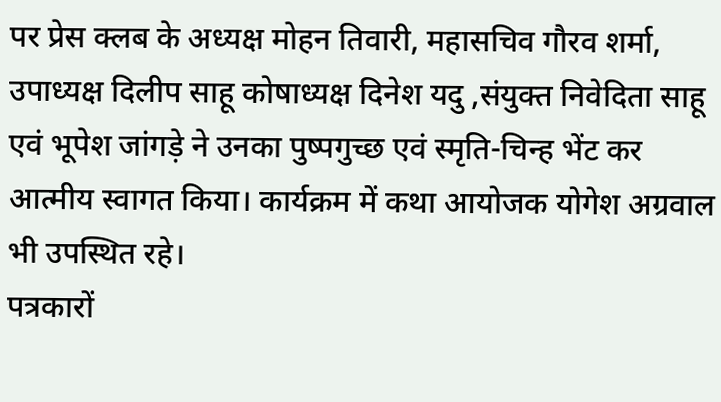पर प्रेस क्लब के अध्यक्ष मोहन तिवारी, महासचिव गौरव शर्मा, उपाध्यक्ष दिलीप साहू कोषाध्यक्ष दिनेश यदु ,संयुक्त निवेदिता साहू एवं भूपेश जांगड़े ने उनका पुष्पगुच्छ एवं स्मृति-चिन्ह भेंट कर आत्मीय स्वागत किया। कार्यक्रम में कथा आयोजक योगेश अग्रवाल भी उपस्थित रहे।
पत्रकारों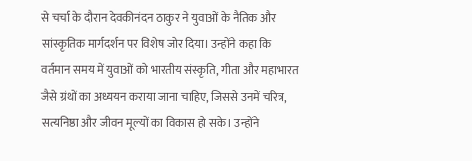से चर्चा के दौरान देवकीनंदन ठाकुर ने युवाओं के नैतिक और सांस्कृतिक मार्गदर्शन पर विशेष जोर दिया। उन्होंने कहा कि वर्तमान समय में युवाओं को भारतीय संस्कृति, गीता और महाभारत जैसे ग्रंथों का अध्ययन कराया जाना चाहिए, जिससे उनमें चरित्र, सत्यनिष्ठा और जीवन मूल्यों का विकास हो सके। उन्होंने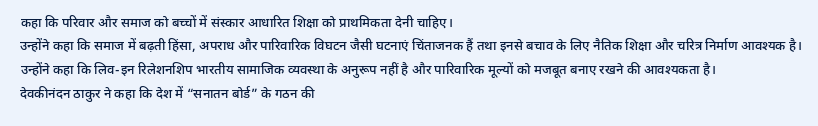कहा कि परिवार और समाज को बच्चों में संस्कार आधारित शिक्षा को प्राथमिकता देनी चाहिए।
उन्होंने कहा कि समाज में बढ़ती हिंसा, अपराध और पारिवारिक विघटन जैसी घटनाएं चिंताजनक हैं तथा इनसे बचाव के लिए नैतिक शिक्षा और चरित्र निर्माण आवश्यक है। उन्होंने कहा कि लिव-इन रिलेशनशिप भारतीय सामाजिक व्यवस्था के अनुरूप नहीं है और पारिवारिक मूल्यों को मजबूत बनाए रखने की आवश्यकता है।
देवकीनंदन ठाकुर ने कहा कि देश में “सनातन बोर्ड” के गठन की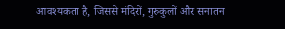आवश्यकता है, जिससे मंदिरों, गुरुकुलों और सनातन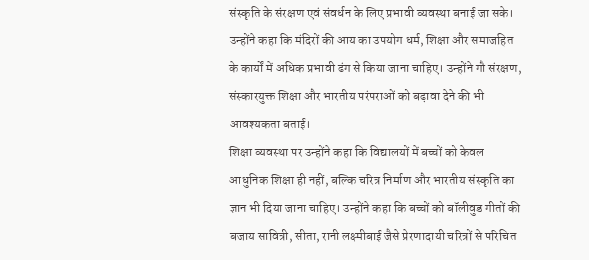संस्कृति के संरक्षण एवं संवर्धन के लिए प्रभावी व्यवस्था बनाई जा सके। उन्होंने कहा कि मंदिरों की आय का उपयोग धर्म, शिक्षा और समाजहित के कार्यों में अधिक प्रभावी ढंग से किया जाना चाहिए। उन्होंने गौ संरक्षण, संस्कारयुक्त शिक्षा और भारतीय परंपराओं को बढ़ावा देने की भी आवश्यकता बताई।
शिक्षा व्यवस्था पर उन्होंने कहा कि विद्यालयों में बच्चों को केवल आधुनिक शिक्षा ही नहीं, बल्कि चरित्र निर्माण और भारतीय संस्कृति का ज्ञान भी दिया जाना चाहिए। उन्होंने कहा कि बच्चों को बॉलीवुड गीतों की बजाय सावित्री, सीता, रानी लक्ष्मीबाई जैसे प्रेरणादायी चरित्रों से परिचित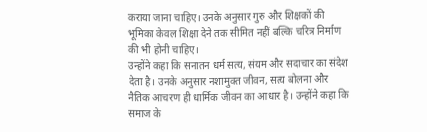कराया जाना चाहिए। उनके अनुसार गुरु और शिक्षकों की भूमिका केवल शिक्षा देने तक सीमित नहीं बल्कि चरित्र निर्माण की भी होनी चाहिए।
उन्होंने कहा कि सनातन धर्म सत्य, संयम और सदाचार का संदेश देता है। उनके अनुसार नशामुक्त जीवन, सत्य बोलना और नैतिक आचरण ही धार्मिक जीवन का आधार है। उन्होंने कहा कि समाज के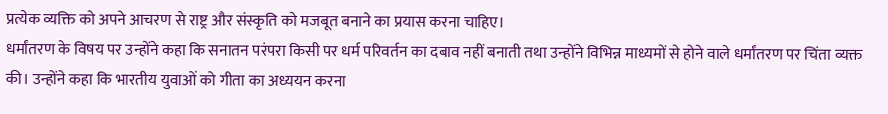प्रत्येक व्यक्ति को अपने आचरण से राष्ट्र और संस्कृति को मजबूत बनाने का प्रयास करना चाहिए।
धर्मांतरण के विषय पर उन्होंने कहा कि सनातन परंपरा किसी पर धर्म परिवर्तन का दबाव नहीं बनाती तथा उन्होंने विभिन्न माध्यमों से होने वाले धर्मांतरण पर चिंता व्यक्त की। उन्होंने कहा कि भारतीय युवाओं को गीता का अध्ययन करना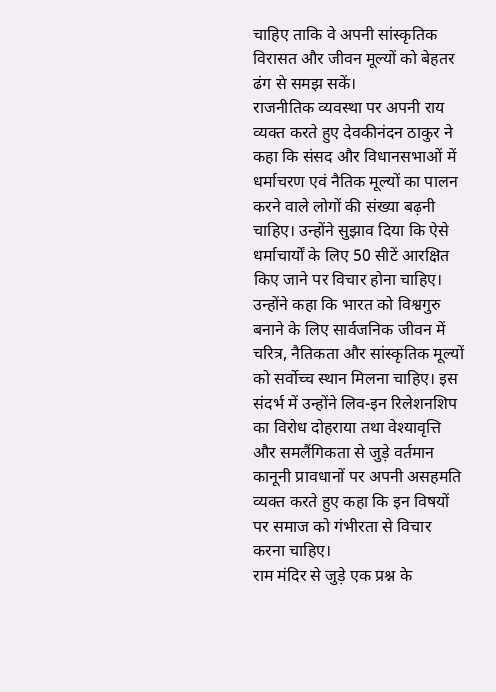चाहिए ताकि वे अपनी सांस्कृतिक विरासत और जीवन मूल्यों को बेहतर ढंग से समझ सकें।
राजनीतिक व्यवस्था पर अपनी राय व्यक्त करते हुए देवकीनंदन ठाकुर ने कहा कि संसद और विधानसभाओं में धर्माचरण एवं नैतिक मूल्यों का पालन करने वाले लोगों की संख्या बढ़नी चाहिए। उन्होंने सुझाव दिया कि ऐसे धर्माचार्यों के लिए 50 सीटें आरक्षित किए जाने पर विचार होना चाहिए। उन्होंने कहा कि भारत को विश्वगुरु बनाने के लिए सार्वजनिक जीवन में चरित्र, नैतिकता और सांस्कृतिक मूल्यों को सर्वोच्च स्थान मिलना चाहिए। इस संदर्भ में उन्होंने लिव-इन रिलेशनशिप का विरोध दोहराया तथा वेश्यावृत्ति और समलैंगिकता से जुड़े वर्तमान कानूनी प्रावधानों पर अपनी असहमति व्यक्त करते हुए कहा कि इन विषयों पर समाज को गंभीरता से विचार करना चाहिए।
राम मंदिर से जुड़े एक प्रश्न के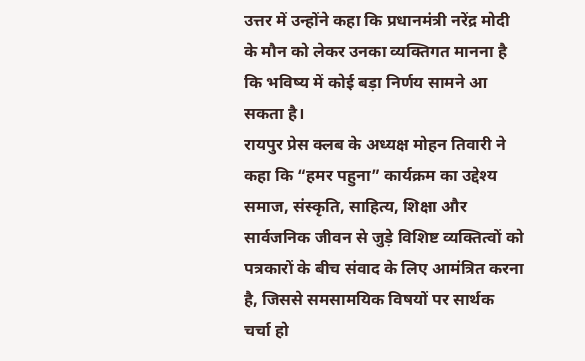उत्तर में उन्होंने कहा कि प्रधानमंत्री नरेंद्र मोदी के मौन को लेकर उनका व्यक्तिगत मानना है कि भविष्य में कोई बड़ा निर्णय सामने आ सकता है।
रायपुर प्रेस क्लब के अध्यक्ष मोहन तिवारी ने कहा कि “हमर पहुना” कार्यक्रम का उद्देश्य समाज, संस्कृति, साहित्य, शिक्षा और सार्वजनिक जीवन से जुड़े विशिष्ट व्यक्तित्वों को पत्रकारों के बीच संवाद के लिए आमंत्रित करना है, जिससे समसामयिक विषयों पर सार्थक चर्चा हो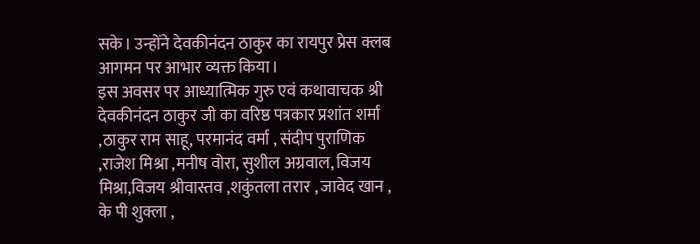सके। उन्होंने देवकीनंदन ठाकुर का रायपुर प्रेस क्लब आगमन पर आभार व्यक्त किया।
इस अवसर पर आध्यात्मिक गुरु एवं कथावाचक श्री देवकीनंदन ठाकुर जी का वरिष्ठ पत्रकार प्रशांत शर्मा ,ठाकुर राम साहू, परमानंद वर्मा , संदीप पुराणिक ,राजेश मिश्रा ,मनीष वोरा, सुशील अग्रवाल, विजय मिश्रा,विजय श्रीवास्तव ,शकुंतला तरार , जावेद खान , के पी शुक्ला ,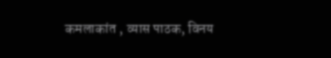कमलाकांत , व्यास पाठक, विनय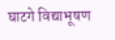घाटगे विद्याभूषण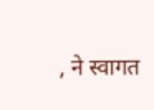, ने स्वागत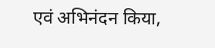एवं अभिनंदन किया,